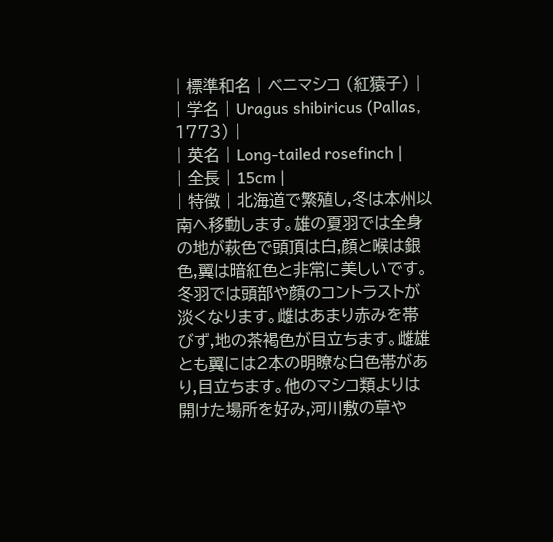| 標準和名 | ベニマシコ (紅猿子) |
| 学名 | Uragus shibiricus (Pallas, 1773) |
| 英名 | Long-tailed rosefinch |
| 全長 | 15cm |
| 特徴 | 北海道で繁殖し,冬は本州以南へ移動します。雄の夏羽では全身の地が萩色で頭頂は白,顔と喉は銀色,翼は暗紅色と非常に美しいです。冬羽では頭部や顔のコントラストが淡くなります。雌はあまり赤みを帯びず,地の茶褐色が目立ちます。雌雄とも翼には2本の明瞭な白色帯があり,目立ちます。他のマシコ類よりは開けた場所を好み,河川敷の草や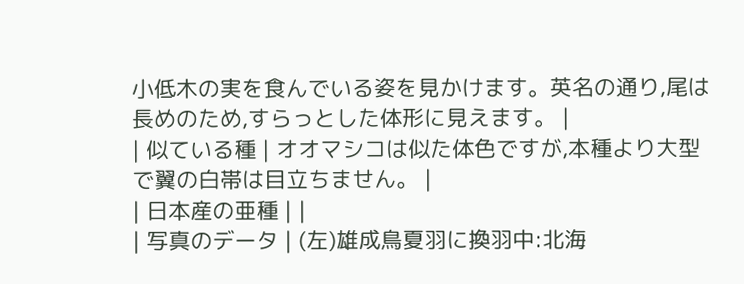小低木の実を食んでいる姿を見かけます。英名の通り,尾は長めのため,すらっとした体形に見えます。 |
| 似ている種 | オオマシコは似た体色ですが,本種より大型で翼の白帯は目立ちません。 |
| 日本産の亜種 | |
| 写真のデータ | (左)雄成鳥夏羽に換羽中:北海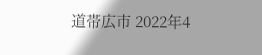道帯広市 2022年4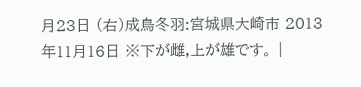月23日 (右)成鳥冬羽:宮城県大崎市 2013年11月16日 ※下が雌,上が雄です。 |